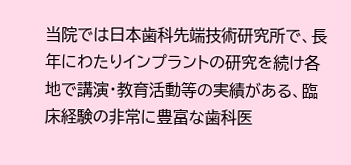当院では日本歯科先端技術研究所で、長年にわたりインプラントの研究を続け各地で講演・教育活動等の実績がある、臨床経験の非常に豊富な歯科医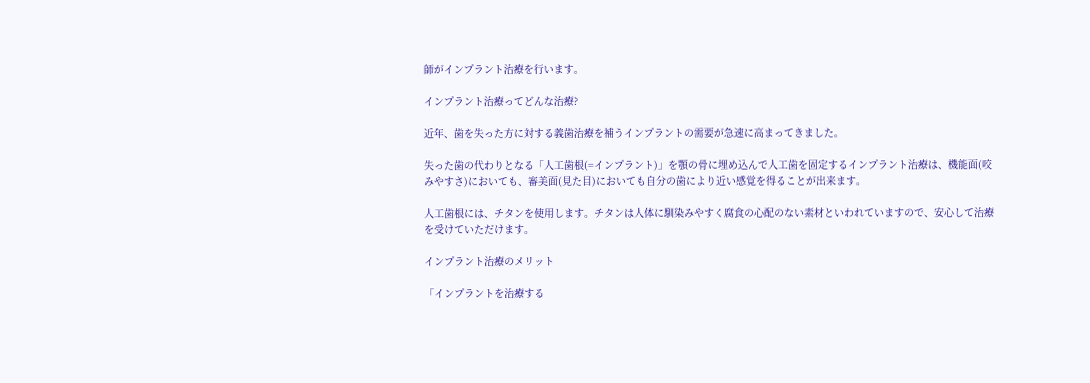師がインプラント治療を行います。

インプラント治療ってどんな治療?

近年、歯を失った方に対する義歯治療を補うインプラントの需要が急速に高まってきました。

失った歯の代わりとなる「人工歯根(=インプラント)」を顎の骨に埋め込んで人工歯を固定するインプラント治療は、機能面(咬みやすさ)においても、審美面(見た目)においても自分の歯により近い感覚を得ることが出来ます。

人工歯根には、チタンを使用します。チタンは人体に馴染みやすく腐食の心配のない素材といわれていますので、安心して治療を受けていただけます。

インプラント治療のメリット

「インプラントを治療する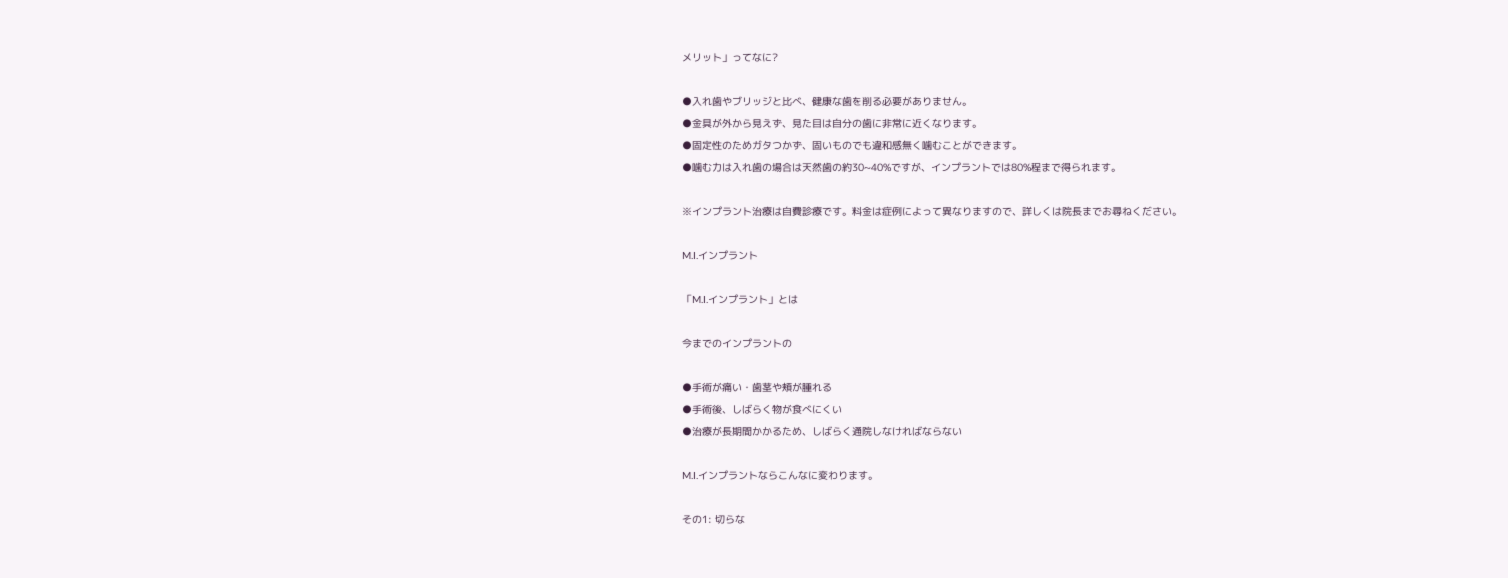メリット」ってなに?

●入れ歯やブリッジと比べ、健康な歯を削る必要がありません。
●金具が外から見えず、見た目は自分の歯に非常に近くなります。
●固定性のためガタつかず、固いものでも違和感無く噛むことができます。
●噛む力は入れ歯の場合は天然歯の約30~40%ですが、インプラントでは80%程まで得られます。

※インプラント治療は自費診療です。料金は症例によって異なりますので、詳しくは院長までお尋ねください。

M.I.インプラント

「M.I.インプラント」とは

今までのインプラントの

●手術が痛い・歯茎や頬が腫れる
●手術後、しばらく物が食べにくい
●治療が長期間かかるため、しばらく通院しなければならない

M.I.インプラントならこんなに変わります。

その1: 切らな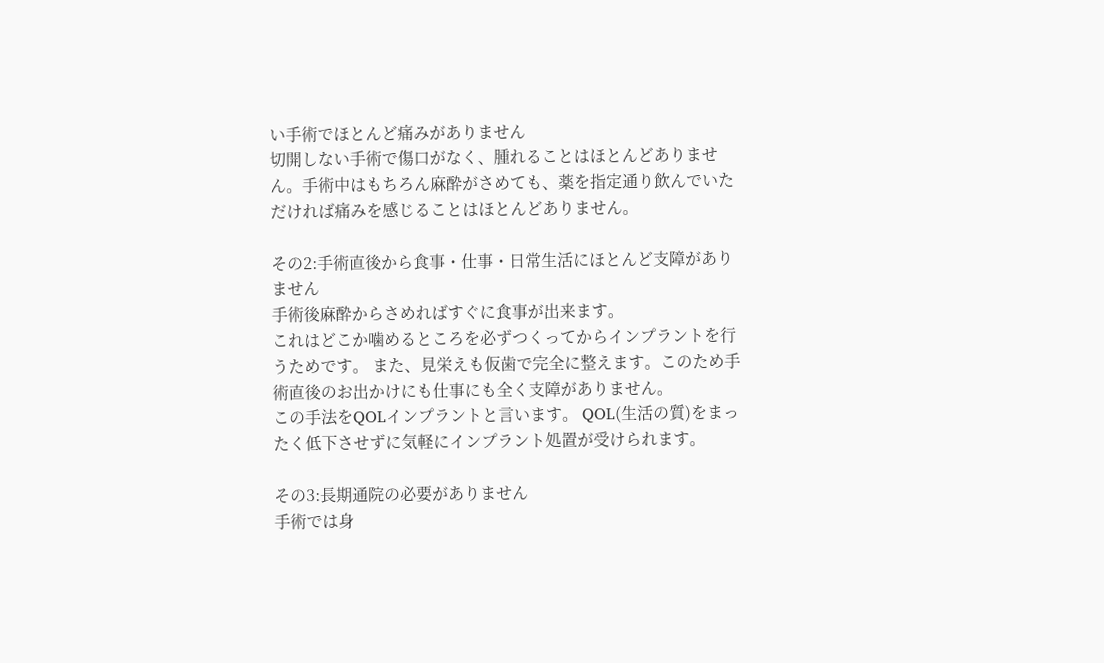い手術でほとんど痛みがありません
切開しない手術で傷口がなく、腫れることはほとんどありません。手術中はもちろん麻酔がさめても、薬を指定通り飲んでいただければ痛みを感じることはほとんどありません。

その2:手術直後から食事・仕事・日常生活にほとんど支障がありません
手術後麻酔からさめればすぐに食事が出来ます。
これはどこか噛めるところを必ずつくってからインプラントを行うためです。 また、見栄えも仮歯で完全に整えます。このため手術直後のお出かけにも仕事にも全く支障がありません。
この手法をQOLインプラントと言います。 QOL(生活の質)をまったく低下させずに気軽にインプラント処置が受けられます。

その3:長期通院の必要がありません
手術では身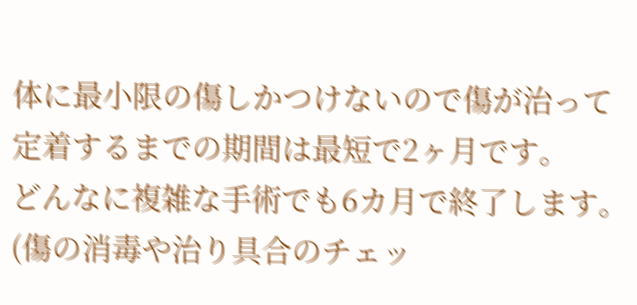体に最小限の傷しかつけないので傷が治って定着するまでの期間は最短で2ヶ月です。
どんなに複雑な手術でも6カ月で終了します。 (傷の消毒や治り具合のチェッ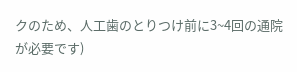クのため、人工歯のとりつけ前に3~4回の通院が必要です)